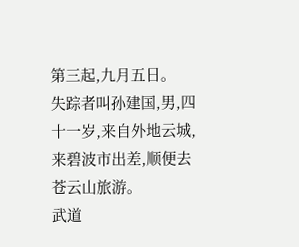第三起,九月五日。
失踪者叫孙建国,男,四十一岁,来自外地云城,来碧波市出差,顺便去苍云山旅游。
武道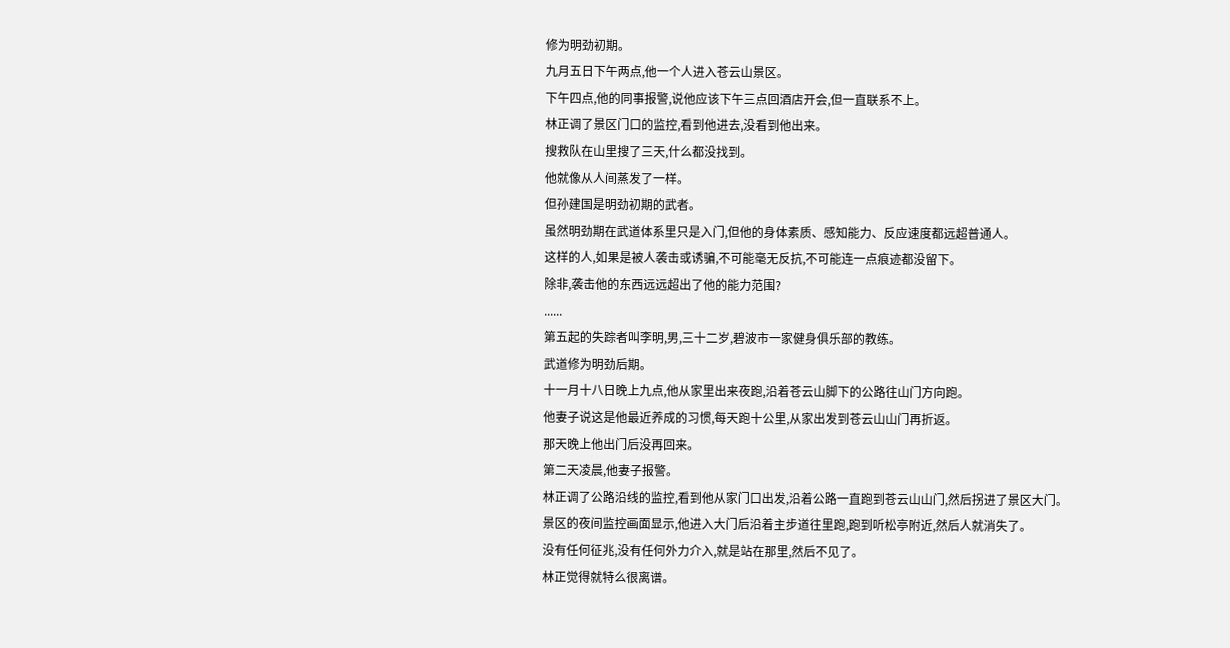修为明劲初期。
九月五日下午两点,他一个人进入苍云山景区。
下午四点,他的同事报警,说他应该下午三点回酒店开会,但一直联系不上。
林正调了景区门口的监控,看到他进去,没看到他出来。
搜救队在山里搜了三天,什么都没找到。
他就像从人间蒸发了一样。
但孙建国是明劲初期的武者。
虽然明劲期在武道体系里只是入门,但他的身体素质、感知能力、反应速度都远超普通人。
这样的人,如果是被人袭击或诱骗,不可能毫无反抗,不可能连一点痕迹都没留下。
除非,袭击他的东西远远超出了他的能力范围?
......
第五起的失踪者叫李明,男,三十二岁,碧波市一家健身俱乐部的教练。
武道修为明劲后期。
十一月十八日晚上九点,他从家里出来夜跑,沿着苍云山脚下的公路往山门方向跑。
他妻子说这是他最近养成的习惯,每天跑十公里,从家出发到苍云山山门再折返。
那天晚上他出门后没再回来。
第二天凌晨,他妻子报警。
林正调了公路沿线的监控,看到他从家门口出发,沿着公路一直跑到苍云山山门,然后拐进了景区大门。
景区的夜间监控画面显示,他进入大门后沿着主步道往里跑,跑到听松亭附近,然后人就消失了。
没有任何征兆,没有任何外力介入,就是站在那里,然后不见了。
林正觉得就特么很离谱。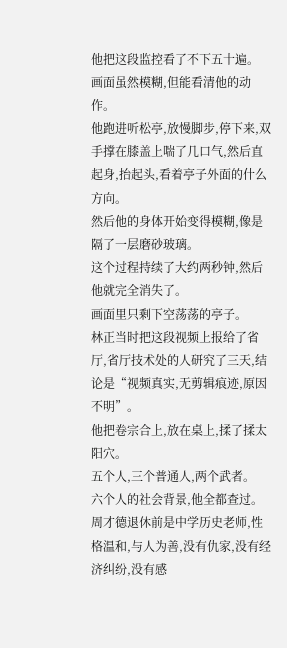他把这段监控看了不下五十遍。
画面虽然模糊,但能看清他的动作。
他跑进听松亭,放慢脚步,停下来,双手撑在膝盖上喘了几口气,然后直起身,抬起头,看着亭子外面的什么方向。
然后他的身体开始变得模糊,像是隔了一层磨砂玻璃。
这个过程持续了大约两秒钟,然后他就完全消失了。
画面里只剩下空荡荡的亭子。
林正当时把这段视频上报给了省厅,省厅技术处的人研究了三天,结论是“视频真实,无剪辑痕迹,原因不明”。
他把卷宗合上,放在桌上,揉了揉太阳穴。
五个人,三个普通人,两个武者。
六个人的社会背景,他全都查过。
周才德退休前是中学历史老师,性格温和,与人为善,没有仇家,没有经济纠纷,没有感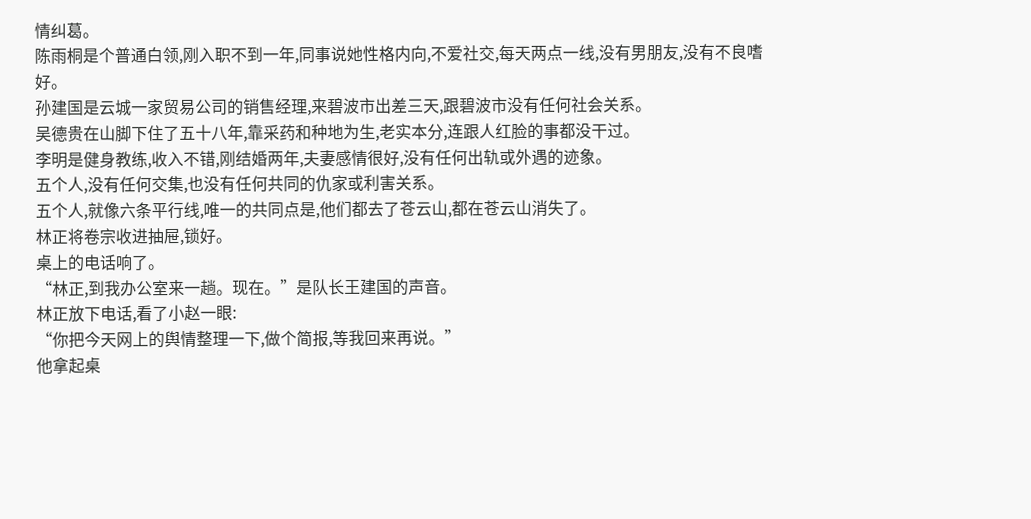情纠葛。
陈雨桐是个普通白领,刚入职不到一年,同事说她性格内向,不爱社交,每天两点一线,没有男朋友,没有不良嗜好。
孙建国是云城一家贸易公司的销售经理,来碧波市出差三天,跟碧波市没有任何社会关系。
吴德贵在山脚下住了五十八年,靠采药和种地为生,老实本分,连跟人红脸的事都没干过。
李明是健身教练,收入不错,刚结婚两年,夫妻感情很好,没有任何出轨或外遇的迹象。
五个人,没有任何交集,也没有任何共同的仇家或利害关系。
五个人,就像六条平行线,唯一的共同点是,他们都去了苍云山,都在苍云山消失了。
林正将卷宗收进抽屉,锁好。
桌上的电话响了。
“林正,到我办公室来一趟。现在。”是队长王建国的声音。
林正放下电话,看了小赵一眼:
“你把今天网上的舆情整理一下,做个简报,等我回来再说。”
他拿起桌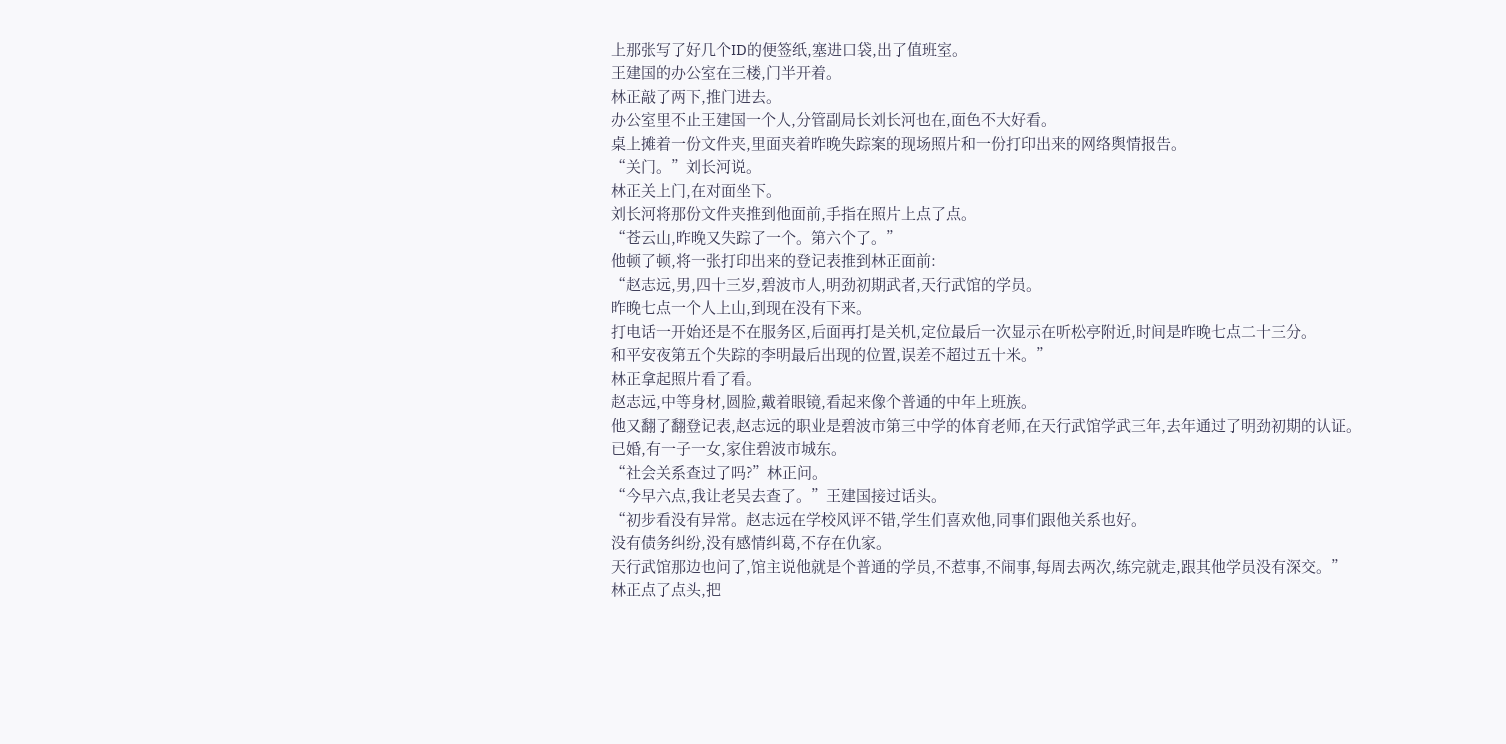上那张写了好几个ID的便签纸,塞进口袋,出了值班室。
王建国的办公室在三楼,门半开着。
林正敲了两下,推门进去。
办公室里不止王建国一个人,分管副局长刘长河也在,面色不大好看。
桌上摊着一份文件夹,里面夹着昨晚失踪案的现场照片和一份打印出来的网络舆情报告。
“关门。”刘长河说。
林正关上门,在对面坐下。
刘长河将那份文件夹推到他面前,手指在照片上点了点。
“苍云山,昨晚又失踪了一个。第六个了。”
他顿了顿,将一张打印出来的登记表推到林正面前:
“赵志远,男,四十三岁,碧波市人,明劲初期武者,天行武馆的学员。
昨晚七点一个人上山,到现在没有下来。
打电话一开始还是不在服务区,后面再打是关机,定位最后一次显示在听松亭附近,时间是昨晚七点二十三分。
和平安夜第五个失踪的李明最后出现的位置,误差不超过五十米。”
林正拿起照片看了看。
赵志远,中等身材,圆脸,戴着眼镜,看起来像个普通的中年上班族。
他又翻了翻登记表,赵志远的职业是碧波市第三中学的体育老师,在天行武馆学武三年,去年通过了明劲初期的认证。
已婚,有一子一女,家住碧波市城东。
“社会关系查过了吗?”林正问。
“今早六点,我让老吴去查了。”王建国接过话头。
“初步看没有异常。赵志远在学校风评不错,学生们喜欢他,同事们跟他关系也好。
没有债务纠纷,没有感情纠葛,不存在仇家。
天行武馆那边也问了,馆主说他就是个普通的学员,不惹事,不闹事,每周去两次,练完就走,跟其他学员没有深交。”
林正点了点头,把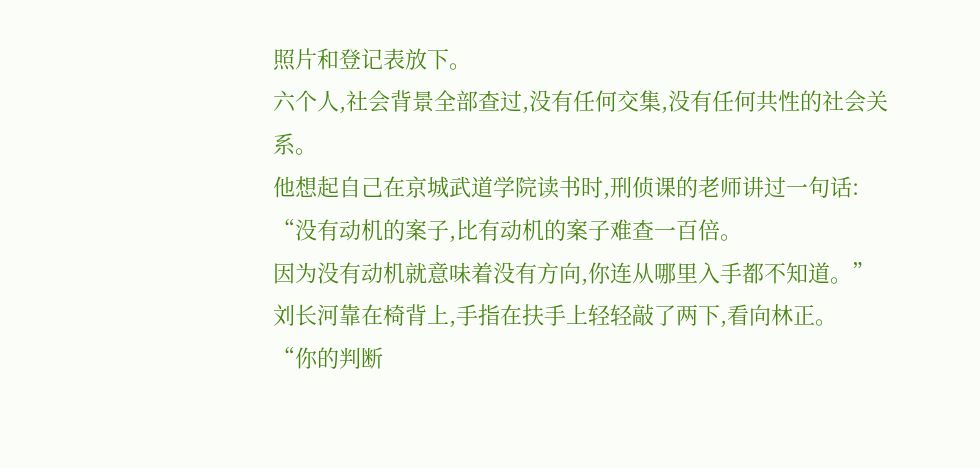照片和登记表放下。
六个人,社会背景全部查过,没有任何交集,没有任何共性的社会关系。
他想起自己在京城武道学院读书时,刑侦课的老师讲过一句话:
“没有动机的案子,比有动机的案子难查一百倍。
因为没有动机就意味着没有方向,你连从哪里入手都不知道。”
刘长河靠在椅背上,手指在扶手上轻轻敲了两下,看向林正。
“你的判断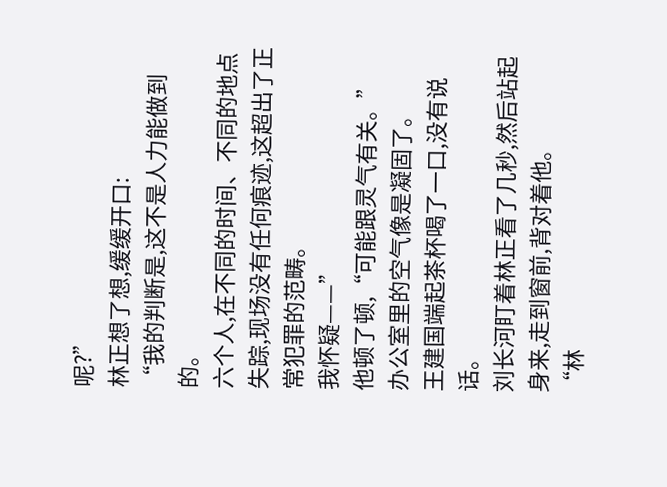呢?”
林正想了想,缓缓开口:
“我的判断是,这不是人力能做到的。
六个人,在不同的时间、不同的地点失踪,现场没有任何痕迹,这超出了正常犯罪的范畴。
我怀疑——”
他顿了顿,“可能跟灵气有关。”
办公室里的空气像是凝固了。
王建国端起茶杯喝了一口,没有说话。
刘长河盯着林正看了几秒,然后站起身来,走到窗前,背对着他。
“林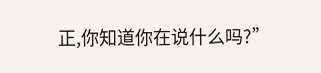正,你知道你在说什么吗?”